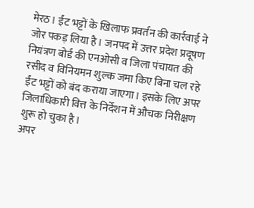मेरठ। ईंट भट्टों के खिलाफ प्रवर्तन की कार्रवाई ने जोर पकड़ लिया है। जनपद में उत्तर प्रदेश प्रदूषण नियंत्रण बोर्ड की एनओसी व जिला पंचायत की रसीद व विनियमन शुल्क जमा किए बिना चल रहे ईंट भट्टों को बंद कराया जाएगा। इसके लिए अपर जिलाधिकारी वित्त के निर्देशन में औचक निरीक्षण शुरू हो चुका है।
अपर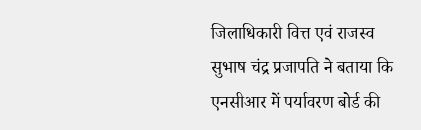जिलाधिकारी वित्त एवं राजस्व सुभाष चंद्र प्रजापति ने बताया कि एनसीआर में पर्यावरण बोर्ड की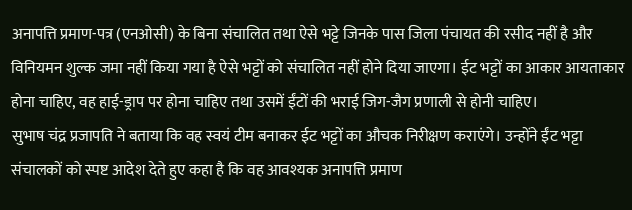अनापत्ति प्रमाण-पत्र (एनओसी) के बिना संचालित तथा ऐसे भट्टे जिनके पास जिला पंचायत की रसीद नहीं है और विनियमन शुल्क जमा नहीं किया गया है ऐसे भट्टों को संचालित नहीं होने दिया जाएगा। ईट भट्टों का आकार आयताकार होना चाहिए, वह हाई-ड्राप पर होना चाहिए तथा उसमें ईंटों की भराई जिग-जैग प्रणाली से होनी चाहिए।
सुभाष चंद्र प्रजापति ने बताया कि वह स्वयं टीम बनाकर ईट भट्टों का औचक निरीक्षण कराएंगे। उन्होंने ईंट भट्टा संचालकों को स्पष्ट आदेश देते हुए कहा है कि वह आवश्यक अनापत्ति प्रमाण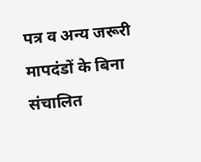पत्र व अन्य जरूरी मापदंडों के बिना संचालित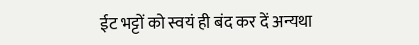ईट भट्टों को स्वयं ही बंद कर दें अन्यथा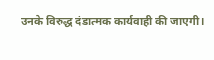उनके विरुद्ध दंडात्मक कार्यवाही की जाएगी।